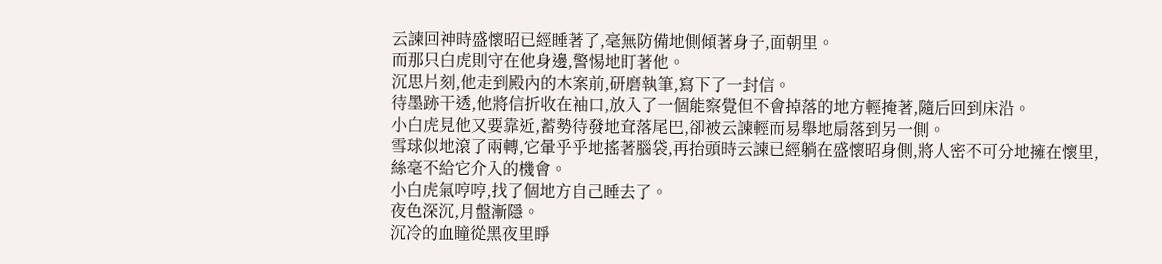云諫回神時盛懷昭已經睡著了,毫無防備地側傾著身子,面朝里。
而那只白虎則守在他身邊,警惕地盯著他。
沉思片刻,他走到殿內的木案前,研磨執筆,寫下了一封信。
待墨跡干透,他將信折收在袖口,放入了一個能察覺但不會掉落的地方輕掩著,隨后回到床沿。
小白虎見他又要靠近,蓄勢待發地耷落尾巴,卻被云諫輕而易舉地扇落到另一側。
雪球似地滾了兩轉,它暈乎乎地搖著腦袋,再抬頭時云諫已經躺在盛懷昭身側,將人密不可分地擁在懷里,絲毫不給它介入的機會。
小白虎氣哼哼,找了個地方自己睡去了。
夜色深沉,月盤漸隱。
沉冷的血瞳從黑夜里睜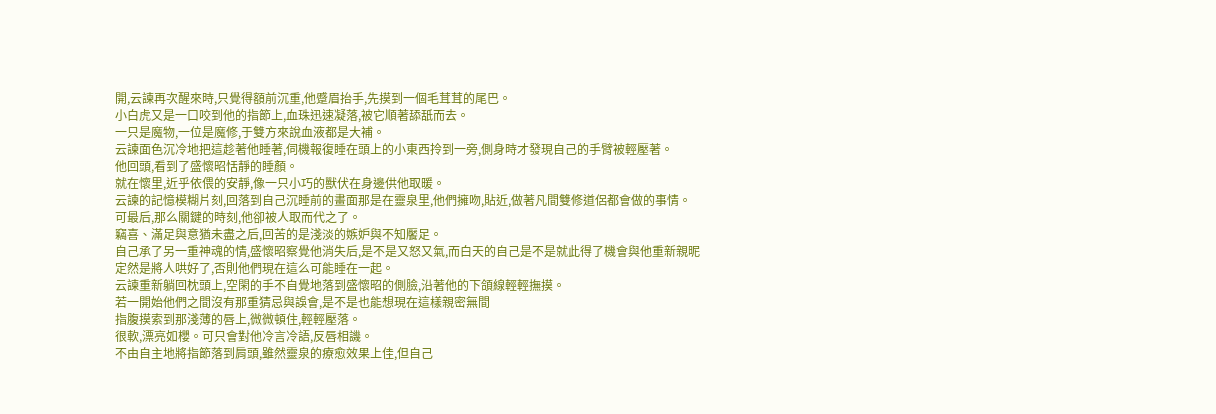開,云諫再次醒來時,只覺得額前沉重,他蹙眉抬手,先摸到一個毛茸茸的尾巴。
小白虎又是一口咬到他的指節上,血珠迅速凝落,被它順著舔舐而去。
一只是魔物,一位是魔修,于雙方來說血液都是大補。
云諫面色沉冷地把這趁著他睡著,伺機報復睡在頭上的小東西拎到一旁,側身時才發現自己的手臂被輕壓著。
他回頭,看到了盛懷昭恬靜的睡顏。
就在懷里,近乎依偎的安靜,像一只小巧的獸伏在身邊供他取暖。
云諫的記憶模糊片刻,回落到自己沉睡前的畫面那是在靈泉里,他們擁吻,貼近,做著凡間雙修道侶都會做的事情。
可最后,那么關鍵的時刻,他卻被人取而代之了。
竊喜、滿足與意猶未盡之后,回苦的是淺淡的嫉妒與不知饜足。
自己承了另一重神魂的情,盛懷昭察覺他消失后,是不是又怒又氣,而白天的自己是不是就此得了機會與他重新親昵
定然是將人哄好了,否則他們現在這么可能睡在一起。
云諫重新躺回枕頭上,空閑的手不自覺地落到盛懷昭的側臉,沿著他的下頜線輕輕撫摸。
若一開始他們之間沒有那重猜忌與誤會,是不是也能想現在這樣親密無間
指腹摸索到那淺薄的唇上,微微頓住,輕輕壓落。
很軟,漂亮如櫻。可只會對他冷言冷語,反唇相譏。
不由自主地將指節落到肩頭,雖然靈泉的療愈效果上佳,但自己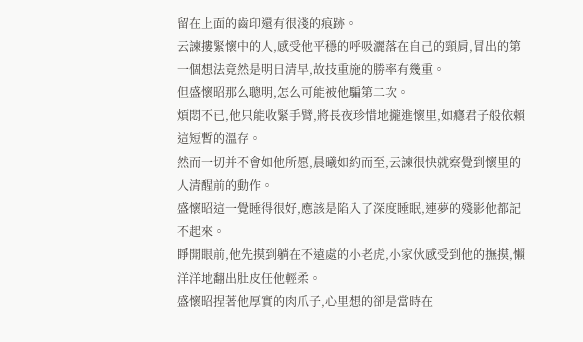留在上面的齒印還有很淺的痕跡。
云諫摟緊懷中的人,感受他平穩的呼吸灑落在自己的頸肩,冒出的第一個想法竟然是明日清早,故技重施的勝率有幾重。
但盛懷昭那么聰明,怎么可能被他騙第二次。
煩悶不已,他只能收緊手臂,將長夜珍惜地攏進懷里,如癮君子般依賴這短暫的溫存。
然而一切并不會如他所愿,晨曦如約而至,云諫很快就察覺到懷里的人清醒前的動作。
盛懷昭這一覺睡得很好,應該是陷入了深度睡眠,連夢的殘影他都記不起來。
睜開眼前,他先摸到躺在不遠處的小老虎,小家伙感受到他的撫摸,懶洋洋地翻出肚皮任他輕柔。
盛懷昭捏著他厚實的肉爪子,心里想的卻是當時在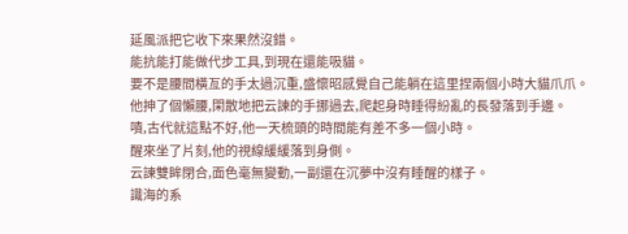延風派把它收下來果然沒錯。
能抗能打能做代步工具,到現在還能吸貓。
要不是腰間橫亙的手太過沉重,盛懷昭感覺自己能躺在這里捏兩個小時大貓爪爪。
他抻了個懶腰,閑散地把云諫的手挪過去,爬起身時睡得紛亂的長發落到手邊。
嘖,古代就這點不好,他一天梳頭的時間能有差不多一個小時。
醒來坐了片刻,他的視線緩緩落到身側。
云諫雙眸閉合,面色毫無變動,一副還在沉夢中沒有睡醒的樣子。
識海的系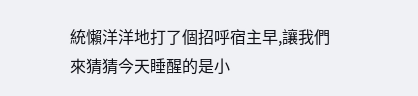統懶洋洋地打了個招呼宿主早,讓我們來猜猜今天睡醒的是小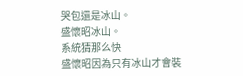哭包還是冰山。
盛懷昭冰山。
系統猜那么快
盛懷昭因為只有冰山才會裝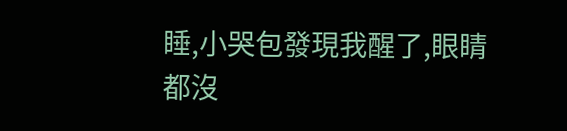睡,小哭包發現我醒了,眼睛都沒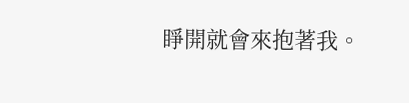睜開就會來抱著我。